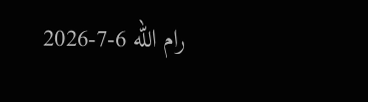رام الله 6-7-2026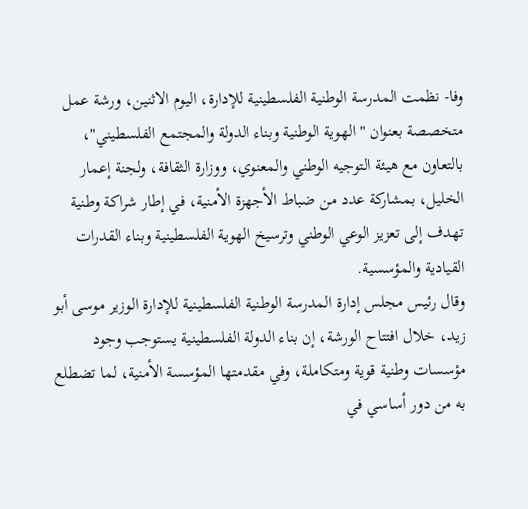وفا- نظمت المدرسة الوطنية الفلسطينية للإدارة، اليوم الاثنين، ورشة عمل متخصصة بعنوان "الهوية الوطنية وبناء الدولة والمجتمع الفلسطيني"، بالتعاون مع هيئة التوجيه الوطني والمعنوي، ووزارة الثقافة، ولجنة إعمار الخليل، بمشاركة عدد من ضباط الأجهزة الأمنية، في إطار شراكة وطنية تهدف إلى تعزيز الوعي الوطني وترسيخ الهوية الفلسطينية وبناء القدرات القيادية والمؤسسية.
وقال رئيس مجلس إدارة المدرسة الوطنية الفلسطينية للإدارة الوزير موسى أبو زيد، خلال افتتاح الورشة، إن بناء الدولة الفلسطينية يستوجب وجود مؤسسات وطنية قوية ومتكاملة، وفي مقدمتها المؤسسة الأمنية، لما تضطلع به من دور أساسي في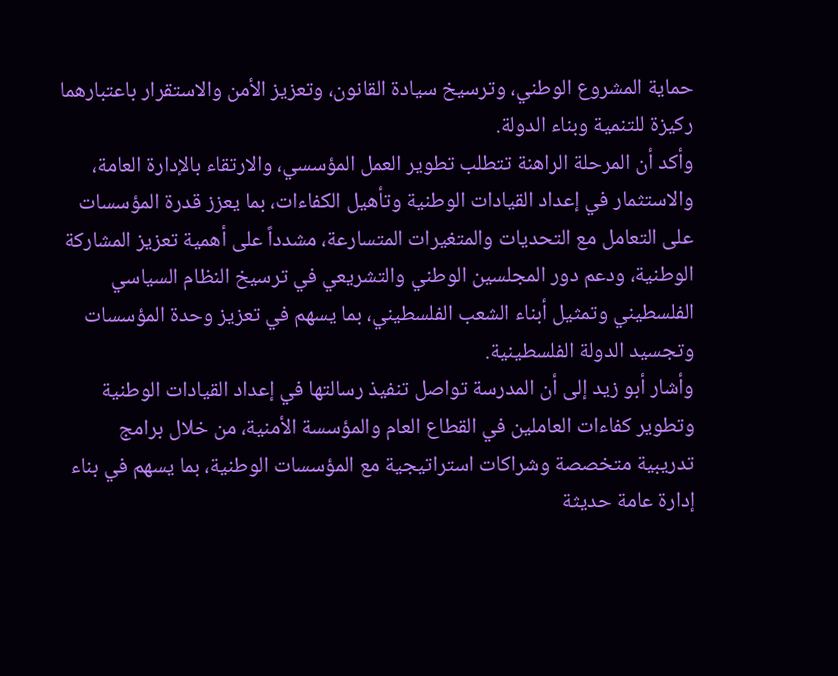حماية المشروع الوطني، وترسيخ سيادة القانون، وتعزيز الأمن والاستقرار باعتبارهما ركيزة للتنمية وبناء الدولة.
وأكد أن المرحلة الراهنة تتطلب تطوير العمل المؤسسي، والارتقاء بالإدارة العامة، والاستثمار في إعداد القيادات الوطنية وتأهيل الكفاءات، بما يعزز قدرة المؤسسات على التعامل مع التحديات والمتغيرات المتسارعة، مشدداً على أهمية تعزيز المشاركة الوطنية، ودعم دور المجلسين الوطني والتشريعي في ترسيخ النظام السياسي الفلسطيني وتمثيل أبناء الشعب الفلسطيني، بما يسهم في تعزيز وحدة المؤسسات وتجسيد الدولة الفلسطينية.
وأشار أبو زيد إلى أن المدرسة تواصل تنفيذ رسالتها في إعداد القيادات الوطنية وتطوير كفاءات العاملين في القطاع العام والمؤسسة الأمنية، من خلال برامج تدريبية متخصصة وشراكات استراتيجية مع المؤسسات الوطنية، بما يسهم في بناء إدارة عامة حديثة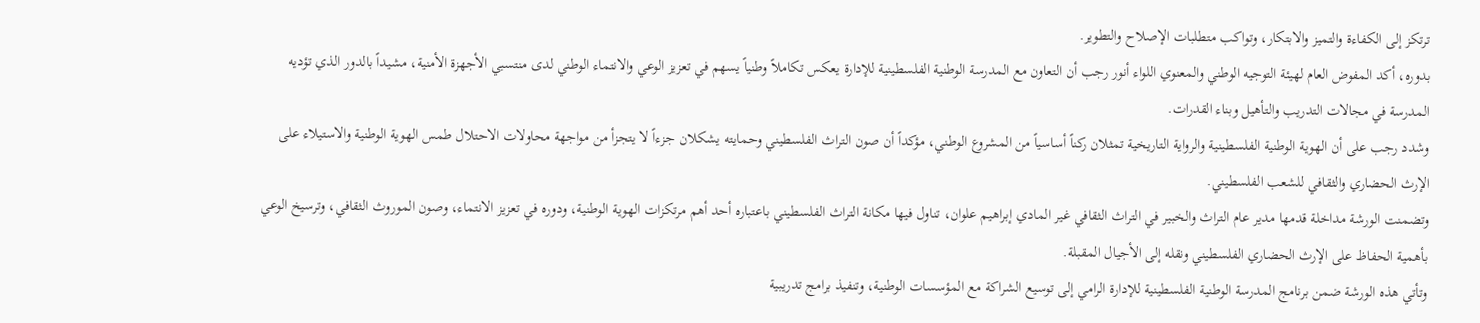ترتكز إلى الكفاءة والتميز والابتكار، وتواكب متطلبات الإصلاح والتطوير.
بدوره، أكد المفوض العام لهيئة التوجيه الوطني والمعنوي اللواء أنور رجب أن التعاون مع المدرسة الوطنية الفلسطينية للإدارة يعكس تكاملاً وطنياً يسهم في تعزيز الوعي والانتماء الوطني لدى منتسبي الأجهزة الأمنية، مشيداً بالدور الذي تؤديه المدرسة في مجالات التدريب والتأهيل وبناء القدرات.
وشدد رجب على أن الهوية الوطنية الفلسطينية والرواية التاريخية تمثلان ركناً أساسياً من المشروع الوطني، مؤكداً أن صون التراث الفلسطيني وحمايته يشكلان جزءاً لا يتجزأ من مواجهة محاولات الاحتلال طمس الهوية الوطنية والاستيلاء على الإرث الحضاري والثقافي للشعب الفلسطيني.
وتضمنت الورشة مداخلة قدمها مدير عام التراث والخبير في التراث الثقافي غير المادي إبراهيم علوان، تناول فيها مكانة التراث الفلسطيني باعتباره أحد أهم مرتكزات الهوية الوطنية، ودوره في تعزيز الانتماء، وصون الموروث الثقافي، وترسيخ الوعي بأهمية الحفاظ على الإرث الحضاري الفلسطيني ونقله إلى الأجيال المقبلة.
وتأتي هذه الورشة ضمن برنامج المدرسة الوطنية الفلسطينية للإدارة الرامي إلى توسيع الشراكة مع المؤسسات الوطنية، وتنفيذ برامج تدريبية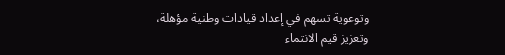وتوعوية تسهم في إعداد قيادات وطنية مؤهلة، وتعزيز قيم الانتماء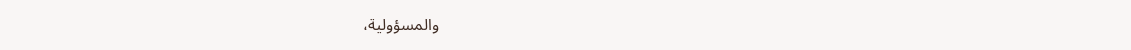والمسؤولية،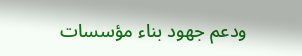ودعم جهود بناء مؤسسات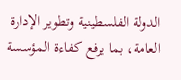الدولة الفلسطينية وتطوير الإدارة العامة، بما يرفع كفاءة المؤسسة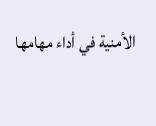الأمنية في أداء مهامها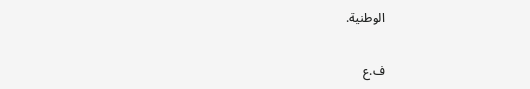الوطنية.

ف.ع